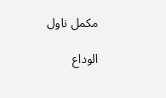مکمل ناول

الوداع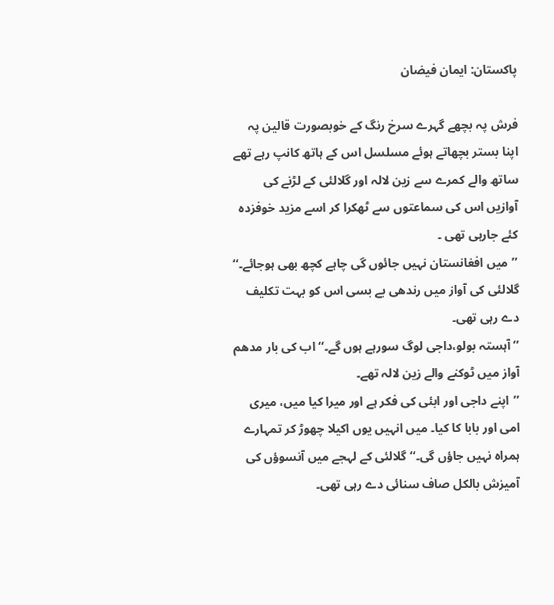پاکستان: ایمان فیضان

فرش پہ بچھے گہرے سرخ رنگ کے خوبصورت قالین پہ اپنا بستر بچھاتے ہوئے مسلسل اس کے ہاتھ کانپ رہے تھے ساتھ والے کمرے سے زین لالہ اور گلالئی کے لڑنے کی آوازیں اس کی سماعتوں سے ٹھکرا کر اسے مزید خوفزدہ کئے جارہی تھی ۔
’’میں افغانستان نہیں جائوں گی چاہے کچھ بھی ہوجائے۔‘‘ گلالئی کی آواز میں رندھی بے بسی اس کو بہت تکلیف دے رہی تھی۔
’’آہستہ بولو،داجی لوگ سورہے ہوں گے۔‘‘ اب کی بار مدھم آواز میں ٹوکنے والے زین لالہ تھے۔
’’اپنے داجی اور ابئی کی فکر ہے اور میرا کیا میں، میری امی اور بابا کا کیا۔ میں انہیں یوں اکیلا چھوڑ کر تمہارے ہمراہ نہیں جاؤں گی۔‘‘ گلالئی کے لہجے میں آنسوؤں کی آمیزش بالکل صاف سنائی دے رہی تھی۔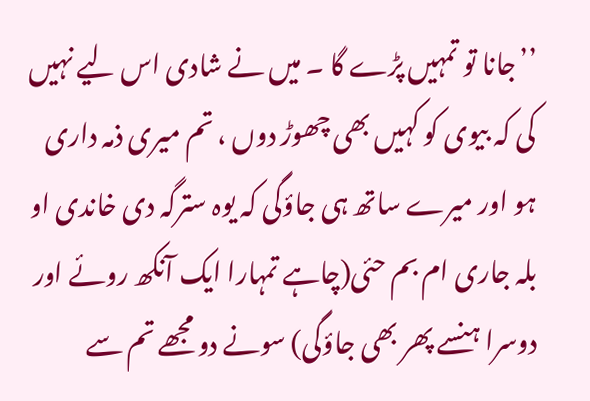’’جانا تو تمہیں پڑے گا ۔ میں نے شادی اس لیے نہیں کی کہ بیوی کو کہیں بھی چھوڑ دوں ، تم میری ذمہ داری ہو اور میرے ساتھ ہی جاؤگی کہ یوہ سترگہ دی خاندی او بلہ جاری ام بم حئی(چاہے تمہارا ایک آنکھ روئے اور دوسرا ہنسے پھر بھی جاؤگی) سونے دو مجھے تم سے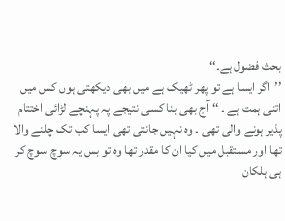بحث فضول ہے۔‘‘
’’اگر ایسا ہے تو پھر ٹھیک ہے میں بھی دیکھتی ہوں کس میں اتنی ہمت ہے ۔ ‘‘ آج بھی بنا کسی نتیجے پہ پہنچے لڑائی اختتام پذیر ہونے والی تھی ۔ وہ نہیں جانتی تھی ایسا کب تک چلنے والا تھا اور مستقبل میں کیا ان کا مقدر تھا وہ تو بس یہ سوچ سوچ کر ہی ہلکان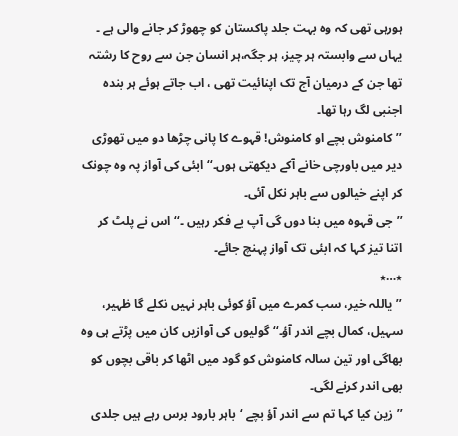ہورہی تھی کہ وہ بہت جلد پاکستان کو چھوڑ کر جانے والی ہے ۔ یہاں سے وابستہ ہر چیز، ہر جگہ،ہر انسان جن سے روح کا رشتہ تھا جن کے درمیان آج تک اپنائیت تھی ، اب جاتے ہوئے ہر بندہ اجنبی لگ رہا تھا۔
’’کامنوش بچے او کامنوش! قہوے کا پانی چڑھا دو میں تھوڑی دیر میں باورچی خانے آکے دیکھتی ہوں۔‘‘ ابئی کی آواز پہ وہ چونک کر اپنے خیالوں سے باہر نکل آئی۔
’’جی قہوہ میں بنا دوں گی آپ بے فکر رہیں ۔‘‘اس نے پلٹ کر اتنا تیز کہا کہ ابئی تک آواز پہنچ جائے۔
٭…٭
’’یاللہ خیر، سب کمرے میں آؤ کوئی باہر نہیں نکلے گا ظہیر، سہیل، کمال بچے اندر آؤ۔‘‘ گولیوں کی آوازیں کان میں پڑتے ہی وہ بھاگی اور تین سالہ کامنوش کو گود میں اٹھا کر باقی بچوں کو بھی اندر کرنے لگی۔
’’زین کیا کہا تم سے اندر آؤ بچے ‘باہر بارود برس رہے ہیں جلدی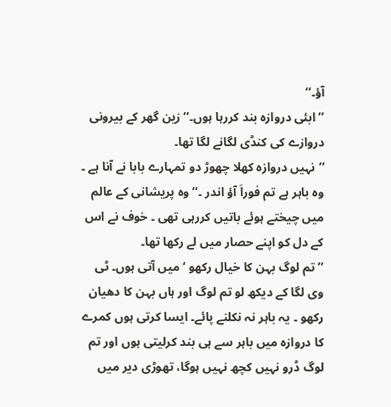آؤ۔‘‘
’’ابئی دروازہ بند کررہا ہوں۔‘‘ زین گھر کے بیرونی دروازے کی کنڈی لگانے لگا تھا۔
’’نہیں دروازہ کھلا چھوڑ دو تمہارے بابا نے آنا ہے ۔ وہ باہر ہے تم فوراَ آؤ اندر ۔‘‘ وہ پریشانی کے عالم میں چیختے ہوئے باتیں کررہی تھی ۔ خوف نے اس کے دل کو اپنے حصار میں لے رکھا تھا۔
’’تم لوگ بہن کا خیال رکھو ‘ میں آتی ہوں۔ ٹی وی لگا کے دیکھ لو تم لوگ اور ہاں بہن کا دھیان رکھو ۔ یہ باہر نہ نکلنے پائے۔ ایسا کرتی ہوں کمرے کا دروازہ میں باہر سے ہی بند کرلیتی ہوں اور تم لوگ ڈرو نہیں کچھ نہیں ہوگا، تھوڑی دیر میں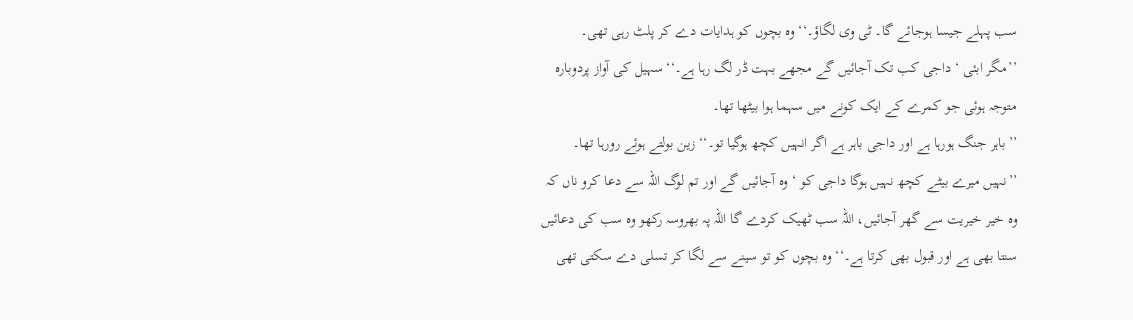سب پہلے جیسا ہوجائے گا۔ ٹی وی لگاؤ۔‘‘ وہ بچوں کو ہدایات دے کر پلٹ رہی تھی۔
’’مگر ابئی ‘ داجی کب تک آجائیں گے مجھے بہت ڈر لگ رہا ہے۔‘‘ سہیل کی آواز پردوبارہ متوجہ ہوئی جو کمرے کے ایک کونے میں سہما ہوا بیٹھا تھا۔
’’باہر جنگ ہورہا ہے اور داجی باہر ہے اگر انہیں کچھ ہوگیا تو۔‘‘ زین بولتے ہوئے رورہا تھا۔
’’نہیں میرے بیٹے کچھ نہیں ہوگا داجی کو ‘ وہ آجائیں گے اور تم لوگ اللہ سے دعا کرو ناں کہ وہ خیر خیریت سے گھر آجائیں، اللہ سب ٹھیک کردے گا اللہ پہ بھروسہ رکھو وہ سب کی دعائیں سنتا بھی ہے اور قبول بھی کرتا ہے۔‘‘ وہ بچوں کو تو سینے سے لگا کر تسلی دے سکتی تھی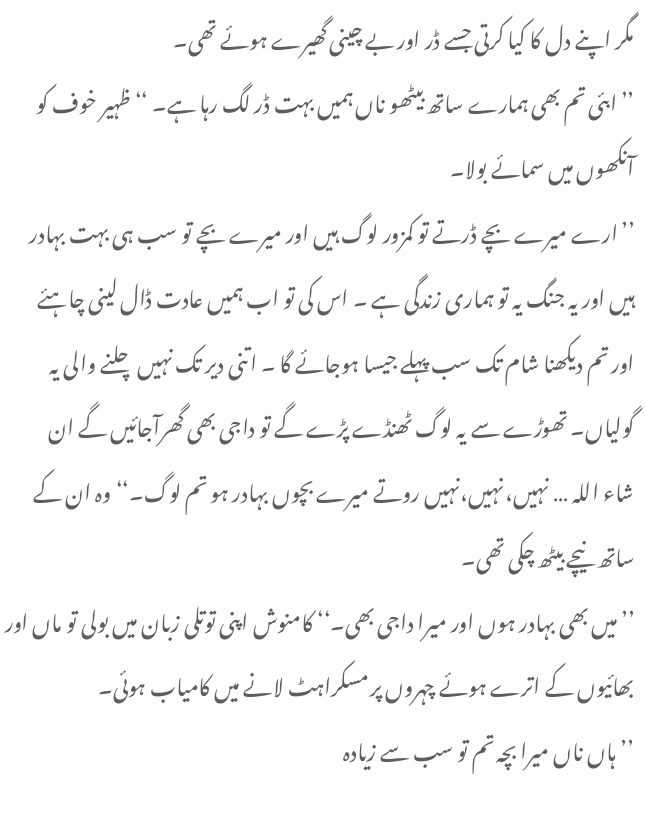مگر اپنے دل کا کیا کرتی جسے ڈر اور بے چینی گھیرے ہوئے تھی۔
’’ابئی تم بھی ہمارے ساتھ بیٹھو ناں ہمیں بہت ڈر لگ رہا ہے۔ ‘‘ظہیر خوف کو آنکھوں میں سمائے بولا۔
’’ارے میرے بچے ڈرتے تو کمزور لوگ ہیں اور میرے بچے تو سب ہی بہت بہادر ہیں اور یہ جنگ یہ تو ہماری زندگی ہے ۔ اس کی تو اب ہمیں عادت ڈال لینی چاہئے اور تم دیکھنا شام تک سب پہلے جیسا ہوجائے گا ۔ اتنی دیر تک نہیں چلنے والی یہ گولیاں۔ تھوڑے سے یہ لوگ ٹھنڈے پڑے گے تو داجی بھی گھرآجائیں گے ان شاء اللہ … نہیں، نہیں،نہیں روتے میرے بچوں بہادر ہو تم لوگ۔‘‘ وہ ان کے ساتھ نیچے بیٹھ چکی تھی۔
’’میں بھی بہادر ہوں اور میرا داجی بھی۔‘‘ کامنوش اپنی توتلی زبان میں بولی تو ماں اور بھائیوں کے اترے ہوئے چہروں پر مسکراہٹ لانے میں کامیاب ہوئی۔
’’ہاں ناں میرا بچہ تم تو سب سے زیادہ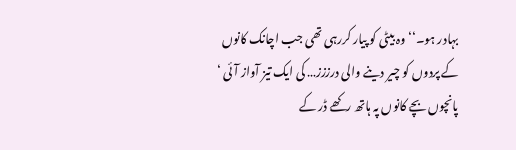بہادر ہو۔‘‘ وہ بیٹی کو پیار کررہی تھی جب اچانک کانوں کے پردوں کو چیر دینے والی درززز… کی ایک تیز آواز آئی ‘ پانچوں بچے کانوں پہ ہاتھ رکھے ڈر کے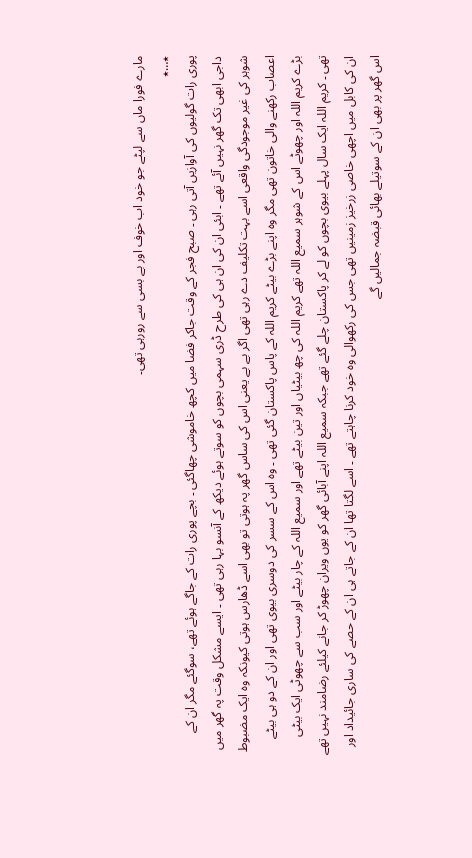مارے فورا ماں سے لپٹے جو خود اب خوف اور بے بسی سے رورہی تھی۔
٭…٭
پوری رات گولیوں کی آوازیں آتی رہی ۔ صبح فجر کے وقت جاکر فضا میں کچھ خاموشی چھاگئی ۔ بچے پوری رات کے جاگے ہوئے تھے، سوگئے مگر ان کے داجی ابھی تک گھر نہیں آئے تھے ۔ ابئی ان کی ان ہی کی طرح ڈری سہمی بچوں کو سوتے ہوئے دیکھ کے آنسو بہا رہی تھی ۔ ایسے مشکل وقت پہ گھر میں شوہر کی غیر موجودگی واقعی اسے بہت تکلیف دے رہی تھی اگر بے بے یعنی اس کی ساس گھر پہ ہوتی تو بھی اسے ڈھارس ہوتی کیونکہ وہ ایک مضبوط اعصاب رکھنے والی خاتون تھی مگر وہ اپنے بڑے بیٹے کریم اللہ کے پاس پاکستان گئی تھی ۔ وہ اس کے سسر کی دوسری بیوی تھی اور ان کے دو ہی بیٹے بڑے کریم اللہ اور چھوٹے اس کے شوہر سمیع اللہ تھے کریم اللہ کی چھ بیٹیاں اور تین بیٹے تھے اور سمیع اللہ کے چار بیٹے اور سب سے چھوٹی ایک بیٹی تھی ۔ کریم اللہ ایک سال پہلے بیوی بچوں کو لے کر پاکستان چلے گئے تھے جبکہ سمیع اللہ اپنے آبائی گھر کو یوں ویران چھوڑ کر جانے کیلئے رضامند نہیں تھے ان کی کابل میں اچھی خاصی زرخیز زمینیں تھی جس کی رکھوالی وہ خود کرنا چاہتے تھے ۔ اسے لگتا تھا ان کے جاتے ہی ان کے حصے کی ساری جائیداد اور اس گھر پر بھی ان کے سوتیلے بھائی قبضہ جمالیں گے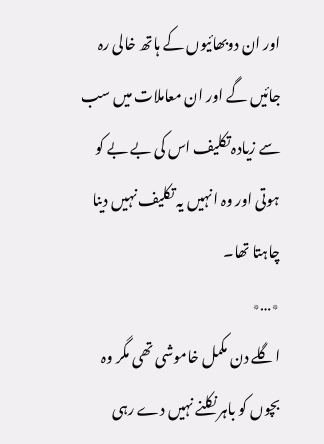اور ان دوبھائیوں کے ہاتھ خالی رہ جائیں گے اور ان معاملات میں سب سے زیادہ تکلیف اس کی بے بے کو ہوتی اور وہ انہیں یہ تکلیف نہیں دینا چاہتا تھا۔
٭…٭
اگلے دن مکمل خاموشی تھی مگر وہ بچوں کو باہر نکلنے نہیں دے رہی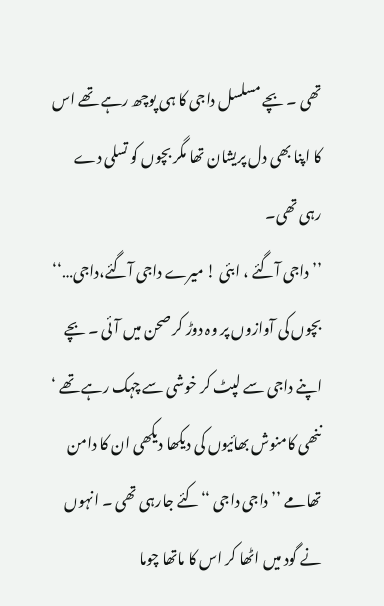تھی ۔ بچے مسلسل داجی کا ہی پوچھ رہے تھے اس کا اپنا بھی دل پریشان تھا مگر بچوں کو تسلی دے رہی تھی۔
’’داجی آگئے ، ابئی ! میرے داجی آگئے،داجی…‘‘ بچوں کی آوازوں پر وہ دوڑ کر صحن میں آئی ۔ بچے اپنے داجی سے لپٹ کر خوشی سے چہک رہے تھے ‘ ننھی کامنوش بھائیوں کی دیکھا دیکھی ان کا دامن تھامے ’’داجی داجی ‘‘کئے جارہی تھی ۔ انہوں نے گود میں اٹھا کر اس کا ماتھا چوما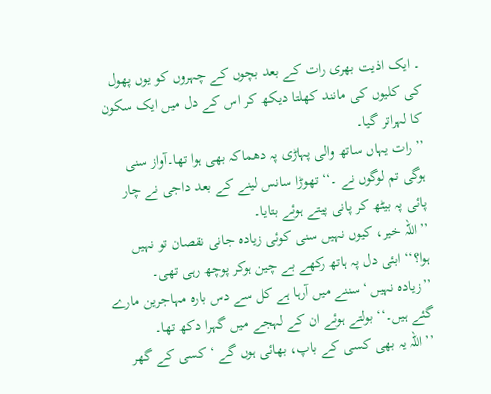۔ ایک اذیت بھری رات کے بعد بچوں کے چہروں کو یوں پھول کی کلیوں کی مانند کھلتا دیکھ کر اس کے دل میں ایک سکون کا لہراتر گیا۔
’’رات یہاں ساتھ والی پہاڑی پہ دھماکہ بھی ہوا تھا۔آواز سنی ہوگی تم لوگوں نے ۔‘‘ تھوڑا سانس لینے کے بعد داجی نے چار پائی پہ بیٹھ کر پانی پیتے ہوئے بتایا۔
’’اللہ خیر، کیوں نہیں سنی کوئی زیادہ جانی نقصان تو نہیں ہوا؟‘‘ ابئی دل پہ ہاتھ رکھے بے چین ہوکر پوچھ رہی تھی۔
’’زیادہ نہیں ‘سننے میں آرہا ہے کل سے دس بارہ مہاجرین مارے گئے ہیں۔‘‘ بولتے ہوئے ان کے لہجے میں گہرا دکھ تھا۔
’’اللہ یہ بھی کسی کے باپ، بھائی ہوں گے ‘ کسی کے گھر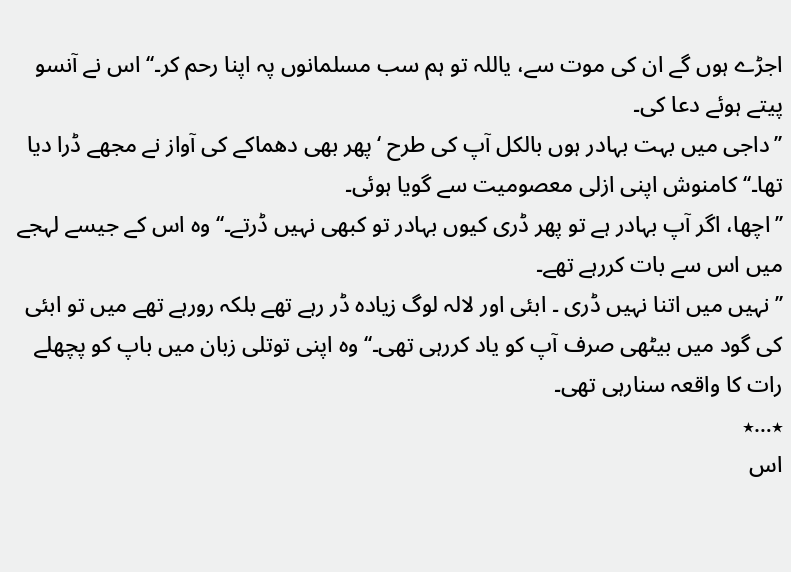اجڑے ہوں گے ان کی موت سے، یاللہ تو ہم سب مسلمانوں پہ اپنا رحم کر۔‘‘ اس نے آنسو پیتے ہوئے دعا کی۔
’’داجی میں بہت بہادر ہوں بالکل آپ کی طرح ‘ پھر بھی دھماکے کی آواز نے مجھے ڈرا دیا تھا۔‘‘ کامنوش اپنی ازلی معصومیت سے گویا ہوئی۔
’’اچھا، اگر آپ بہادر ہے تو پھر ڈری کیوں بہادر تو کبھی نہیں ڈرتے۔‘‘ وہ اس کے جیسے لہجے میں اس سے بات کررہے تھے۔
’’نہیں میں اتنا نہیں ڈری ۔ ابئی اور لالہ لوگ زیادہ ڈر رہے تھے بلکہ رورہے تھے میں تو ابئی کی گود میں بیٹھی صرف آپ کو یاد کررہی تھی۔‘‘ وہ اپنی توتلی زبان میں باپ کو پچھلے رات کا واقعہ سنارہی تھی۔
٭…٭
اس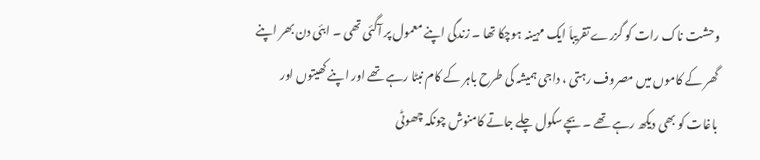وحشت ناک رات کو گزرے تقریباَ ایک مہینہ ہوچکا تھا ۔ زندگی اپنے معمول پر آگئی تھی ۔ ابئی دن بھر اپنے گھر کے کاموں میں مصروف رہتی ، داجی ہمیشہ کی طرح باہر کے کام نبٹا رہے تھے اور اپنے کھیتوں اور باغات کو بھی دیکھ رہے تھے ۔ بچے سکول چلے جاتے کامنوش چونکہ چھوٹی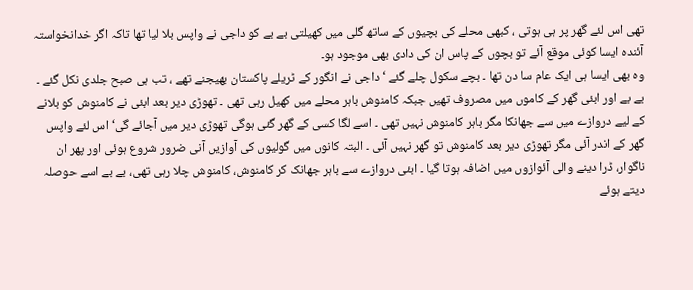تھی اس لئے گھر پر ہی ہوتی ، کبھی محلے کی بچیوں کے ساتھ گلی میں کھیلتی بے بے کو داجی نے واپس بلا لیا تھا تاکہ اگر خدانخواستہ آئندہ ایسا کوئی موقع آئے تو بچوں کے پاس ان کی دادی بھی موجود ہو۔
وہ بھی ایسا ہی ایک عام سا دن تھا ۔ بچے سکول چلے گئے ‘ داجی نے انگور کے ٹریلے پاکستان بھیجنے تھے ، تب ہی صبح جلدی نکل گئے ۔ بے بے اور ابئی گھر کے کاموں میں مصروف تھیں جبکہ کامنوش باہر محلے میں کھیل رہی تھی ۔ تھوڑی دیر بعد ابئی نے کامنوش کو بلانے کے لیے دروازے میں سے جھانکا مگر باہر کامنوش نہیں تھی ۔ اسے لگا کسی کے گھر گئی ہوگی تھوڑی دیر میں آجائے گی‘ اس لئے واپس گھر کے اندر آئی مگر تھوڑی دیر بعد کامنوش تو گھر نہیں آئی ۔ البتہ کانوں میں گولیوں کی آوازیں آنی ضرور شروع ہوئی اور پھر ان ناگوار، ڈرا دینے والی آئوازوں میں اضافہ ہوتا گیا ۔ ابئی دروازے سے باہر جھانک کر کامنوش، کامنوش چلا رہی تھی، بے بے اسے حوصلہ دیتے ہوئے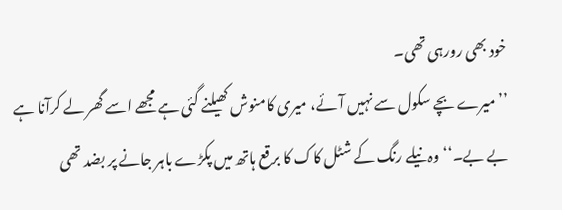خود بھی رورہی تھی۔
’’میرے بچے سکول سے نہیں آئے، میری کامنوش کھیلنے گئی ہے مجھے اسے گھر لے کرآنا ہے بے بے۔‘‘ وہ نیلے رنگ کے شٹل کاک کا برقع ہاتھ میں پکڑے باہر جانے پر بضد تھی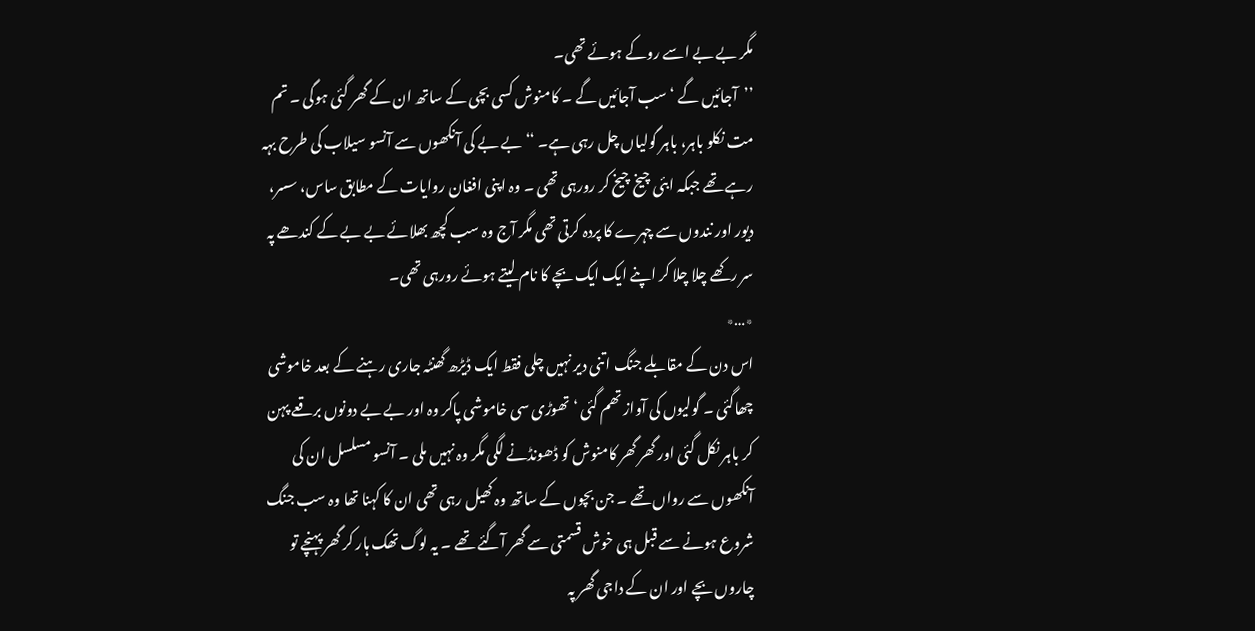مگر بے بے اسے روکے ہوئے تھی۔
’’آجائیں گے ‘ سب آجائیں گے ۔ کامنوش کسی بچی کے ساتھ ان کے گھر گئی ہوگی ۔ تم مت نکلو باہر، باہر گولیاں چل رہی ہے۔ ‘‘ بے بے کی آنکھوں سے آنسو سیلاب کی طرح بہہ رہے تھے جبکہ ابئی چیخ چیخ کر رورہی تھی ۔ وہ اپنی افغان روایات کے مطابق ساس، سسر، دیور اور نندوں سے چہرے کا پردہ کرتی تھی مگر آج وہ سب کچھ بھلائے بے بے کے کندھے پہ سر رکھے چلا چلا کر اپنے ایک ایک بچے کا نام لیتے ہوئے رورہی تھی۔
٭…٭
اس دن کے مقابلے جنگ اتنی دیر نہیں چلی فقط ایک ڈیڑھ گھنٹہ جاری رہنے کے بعد خاموشی چھاگئی ۔ گولیوں کی آواز تھم گئی ‘ تھوڑی سی خاموشی پاکر وہ اور بے بے دونوں برقعے پہن کر باہر نکل گئی اور گھر گھر کامنوش کو ڈھونڈنے لگی مگر وہ نہیں ملی ۔ آنسو مسلسل ان کی آنکھوں سے رواں تھے ۔ جن بچوں کے ساتھ وہ کھیل رہی تھی ان کا کہنا تھا وہ سب جنگ شروع ہونے سے قبل ہی خوش قسمتی سے گھر آگئے تھے ۔ یہ لوگ تھک ہار کر گھر پہنچے تو چاروں بچے اور ان کے داجی گھر پہ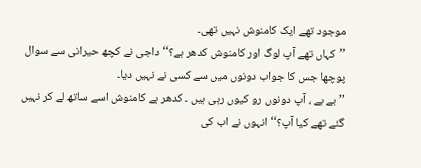موجود تھے ایک کامنوش نہیں تھی۔
’’کہاں تھے آپ لوگ اور کامنوش کدھر ہے؟‘‘ داجی نے کچھ حیرانی سے سوال پوچھا جس کا جواب دونوں میں سے کسی نے نہیں دیا۔
’’بے بے ، آپ دونوں رو کیوں رہی ہیں ۔ کدھر ہے کامنوش اسے ساتھ لے کر نہیں گئے تھے کیا آپ؟‘‘ انہوں نے اب کی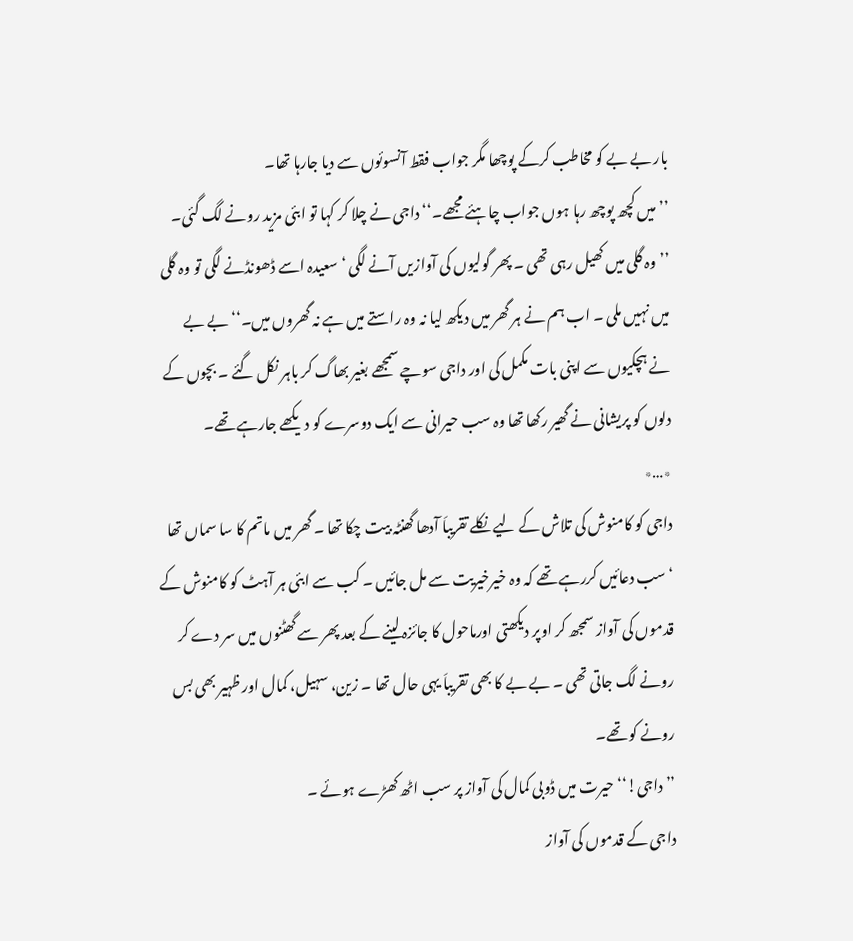بار بے بے کو مخاطب کرکے پوچھا مگر جواب فقط آنسوئوں سے دیا جارہا تھا۔
’’میں کچھ پوچھ رہا ہوں جواب چاہئے مجھے۔‘‘ داجی نے چلا کر کہا تو ابئی مزید رونے لگ گئی۔
’’وہ گلی میں کھیل رہی تھی ۔ پھر گولیوں کی آوازیں آنے لگی ‘ سعیدہ اسے ڈھونڈنے لگی تو وہ گلی میں نہیں ملی ۔ اب ہم نے ہر گھر میں دیکھ لیا نہ وہ راستے میں ہے نہ گھروں میں۔‘‘ بے بے نے ہچکیوں سے اپنی بات مکمل کی اور داجی سوچے سمجھے بغیر بھاگ کر باہر نکل گئے ۔ بچوں کے دلوں کو پریشانی نے گھیر رکھا تھا وہ سب حیرانی سے ایک دوسرے کو دیکھے جارہے تھے۔
٭…٭
داجی کو کامنوش کی تلاش کے لیے نکلے تقریباَ آدھا گھنٹہ بیت چکا تھا ۔ گھر میں ماتم کا سا سماں تھا ‘ سب دعائیں کررہے تھے کہ وہ خیرخیریت سے مل جائیں ۔ کب سے ابئی ہر آہٹ کو کامنوش کے قدموں کی آواز سمجھ کر اوپر دیکھتی اورماحول کا جائزہ لینے کے بعد پھر سے گھٹنوں میں سر دے کر رونے لگ جاتی تھی ۔ بے بے کا بھی تقریباَ یہی حال تھا ۔ زین، سہیل، کمال اور ظہیر بھی بس رونے کو تھے۔
’’داجی!‘‘ حیرت میں ڈوبی کمال کی آواز پر سب اٹھ کھڑے ہوئے ۔
داجی کے قدموں کی آواز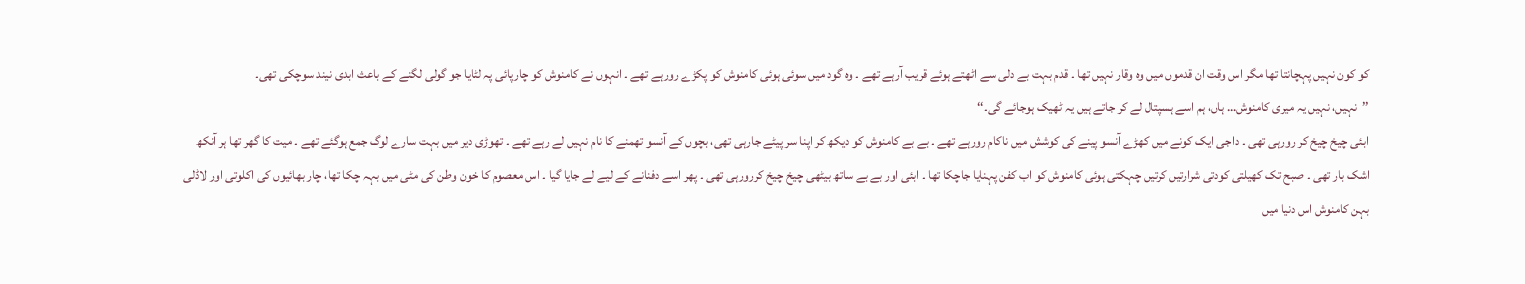کو کون نہیں پہچانتا تھا مگر اس وقت ان قدموں میں وہ وقار نہیں تھا ۔ قدم بہت بے دلی سے اٹھتے ہوئے قریب آرہے تھے ۔ وہ گود میں سوئی ہوئی کامنوش کو پکڑے رورہے تھے ۔ انہوں نے کامنوش کو چارپائی پہ لٹایا جو گولی لگنے کے باعث ابدی نیند سوچکی تھی۔
’’نہیں، نہیں یہ میری کامنوش… ہاں، ہم اسے ہسپتال لے کر جاتے ہیں یہ ٹھیک ہوجائے گی۔‘‘
ابئی چیخ چیخ کر رورہی تھی ۔ داجی ایک کونے میں کھڑے آنسو پینے کی کوشش میں ناکام رورہے تھے ۔ بے بے کامنوش کو دیکھ کر اپنا سر پیٹے جارہی تھی، بچوں کے آنسو تھمنے کا نام نہیں لے رہے تھے ۔ تھوڑی دیر میں بہت سارے لوگ جمع ہوگئے تھے ۔ میت کا گھر تھا ہر آنکھ اشک بار تھی ۔ صبح تک کھیلتی کودتی شرارتیں کرتیں چہکتی ہوئی کامنوش کو اب کفن پہنایا جاچکا تھا ۔ ابئی اور بے بے ساتھ بیٹھی چیخ چیخ کررورہی تھی ۔ پھر اسے دفنانے کے لیے لے جایا گیا ۔ اس معصوم کا خون وطن کی مٹی میں بہہ چکا تھا، چار بھائیوں کی اکلوتی اور لاڈلی بہن کامنوش اس دنیا میں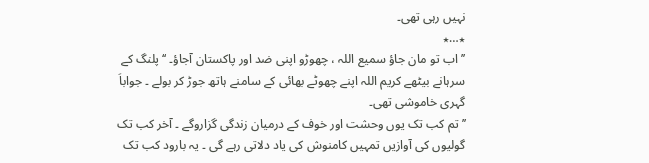نہیں رہی تھی۔
٭…٭
’’اب تو مان جاؤ سمیع اللہ ، چھوڑو اپنی ضد اور پاکستان آجاؤ۔ ‘‘پلنگ کے سرہانے بیٹھے کریم اللہ اپنے چھوٹے بھائی کے سامنے ہاتھ جوڑ کر بولے ۔ جواباَ گہری خاموشی تھی۔
’’ تم کب تک یوں وحشت اور خوف کے درمیان زندگی گزاروگے ۔ آخر کب تک گولیوں کی آوازیں تمہیں کامنوش کی یاد دلاتی رہے گی ۔ یہ بارود کب تک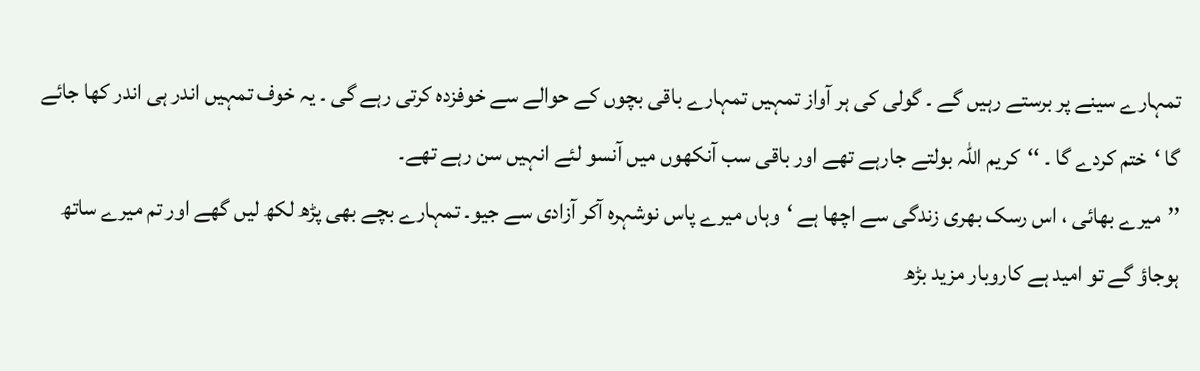تمہارے سینے پر برستے رہیں گے ۔ گولی کی ہر آواز تمہیں تمہارے باقی بچوں کے حوالے سے خوفزدہ کرتی رہے گی ۔ یہ خوف تمہیں اندر ہی اندر کھا جائے گا ‘ختم کردے گا ۔ ‘‘کریم اللہ بولتے جارہے تھے اور باقی سب آنکھوں میں آنسو لئے انہیں سن رہے تھے۔
’’میرے بھائی ، اس رسک بھری زندگی سے اچھا ہے ‘وہاں میرے پاس نوشہرہ آکر آزادی سے جیو۔ تمہارے بچے بھی پڑھ لکھ لیں گھے اور تم میرے ساتھ ہوجاؤ گے تو امید ہے کاروبار مزید بڑھ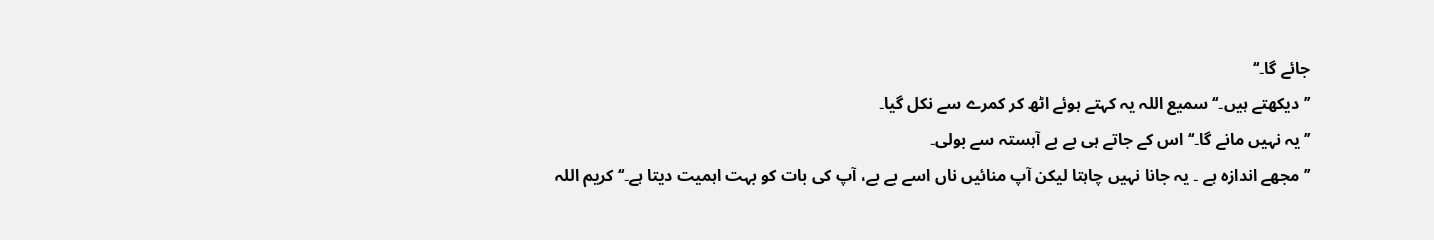جائے گا۔‘‘
’’دیکھتے ہیں۔‘‘ سمیع اللہ یہ کہتے ہوئے اٹھ کر کمرے سے نکل گیا۔
’’یہ نہیں مانے گا۔‘‘ اس کے جاتے ہی بے بے آہستہ سے بولی۔
’’مجھے اندازہ ہے ۔ یہ جانا نہیں چاہتا لیکن آپ منائیں ناں اسے بے بے، آپ کی بات کو بہت اہمیت دیتا ہے۔‘‘ کریم اللہ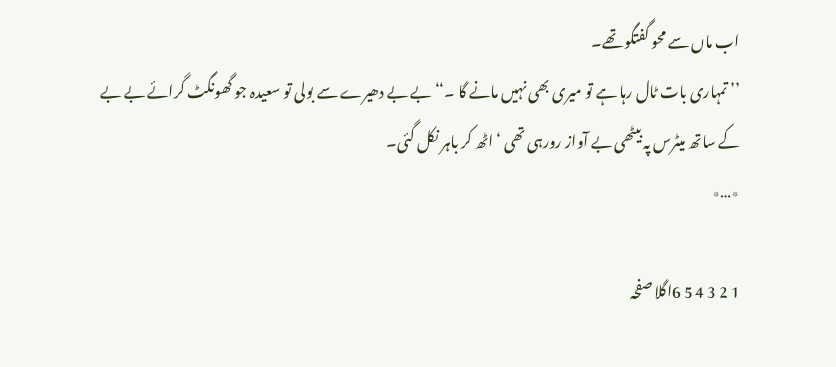اب ماں سے محو گفتگو تھے۔
’’ تمہاری بات ٹال رہا ہے تو میری بھی نہیں مانے گا ۔‘‘ بے بے دھیرے سے بولی تو سعیدہ جو گھونگٹ گرائے بے بے کے ساتھ میٹرس پہ بیٹھی بے آواز رورہی تھی ‘اٹھ کر باہر نکل گئی۔
٭…٭

1 2 3 4 5 6اگلا صفحہ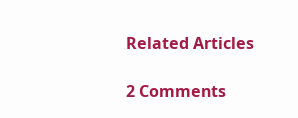Related Articles

2 Comments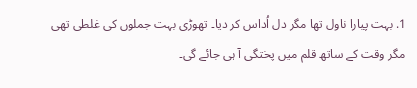1. بہت پیارا ناول تھا مگر دل اُداس کر دیا۔ تھوڑی بہت جملوں کی غلطی تھی مگر وقت کے ساتھ قلم میں پختگی آ ہی جائے گی۔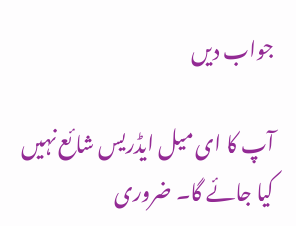جواب دیں

آپ کا ای میل ایڈریس شائع نہیں کیا جائے گا۔ ضروری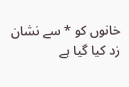خانوں کو * سے نشان زد کیا گیا ہے